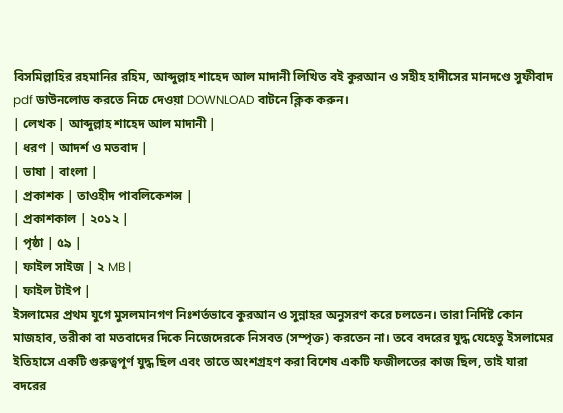বিসমিল্লাহির রহমানির রহিম, আব্দুল্লাহ শাহেদ আল মাদানী লিখিত বই কুরআন ও সহীহ হাদীসের মানদণ্ডে সুফীবাদ pdf ডাউনলোড করতে নিচে দেওয়া DOWNLOAD বাটনে ক্লিক করুন।
| লেখক | আব্দুল্লাহ শাহেদ আল মাদানী |
| ধরণ | আদর্শ ও মতবাদ |
| ভাষা | বাংলা |
| প্রকাশক | তাওহীদ পাবলিকেশন্স |
| প্রকাশকাল | ২০১২ |
| পৃষ্ঠা | ৫৯ |
| ফাইল সাইজ | ২ MB |
| ফাইল টাইপ |
ইসলামের প্রথম যুগে মুসলমানগণ নিঃশর্তভাবে কুরআন ও সুন্নাহর অনুসরণ করে চলতেন। তারা নির্দিষ্ট কোন মাজহাব, তরীকা বা মতবাদের দিকে নিজেদেরকে নিসবত (সম্পৃক্ত) করতেন না। তবে বদরের যুদ্ধ যেহেতু ইসলামের ইতিহাসে একটি গুরুত্বপূর্ণ যুদ্ধ ছিল এবং তাতে অংশগ্রহণ করা বিশেষ একটি ফজীলতের কাজ ছিল, তাই যারা বদরের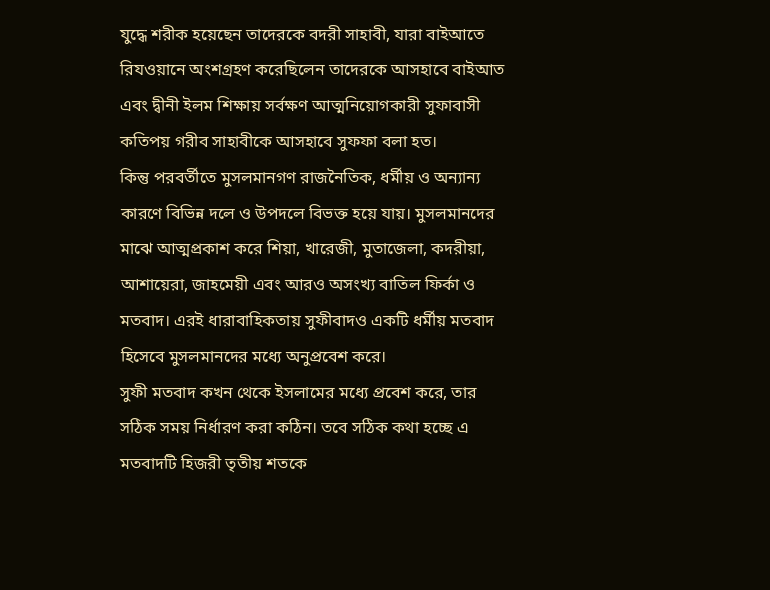যুদ্ধে শরীক হয়েছেন তাদেরকে বদরী সাহাবী, যারা বাইআতে রিযওয়ানে অংশগ্রহণ করেছিলেন তাদেরকে আসহাবে বাইআত এবং দ্বীনী ইলম শিক্ষায় সর্বক্ষণ আত্মনিয়োগকারী সুফাবাসী কতিপয় গরীব সাহাবীকে আসহাবে সুফফা বলা হত।
কিন্তু পরবর্তীতে মুসলমানগণ রাজনৈতিক, ধর্মীয় ও অন্যান্য কারণে বিভিন্ন দলে ও উপদলে বিভক্ত হয়ে যায়। মুসলমানদের মাঝে আত্মপ্রকাশ করে শিয়া, খারেজী, মুতাজেলা, কদরীয়া, আশায়েরা, জাহমেয়ী এবং আরও অসংখ্য বাতিল ফির্কা ও মতবাদ। এরই ধারাবাহিকতায় সুফীবাদও একটি ধর্মীয় মতবাদ হিসেবে মুসলমানদের মধ্যে অনুপ্রবেশ করে।
সুফী মতবাদ কখন থেকে ইসলামের মধ্যে প্রবেশ করে, তার সঠিক সময় নির্ধারণ করা কঠিন। তবে সঠিক কথা হচ্ছে এ মতবাদটি হিজরী তৃতীয় শতকে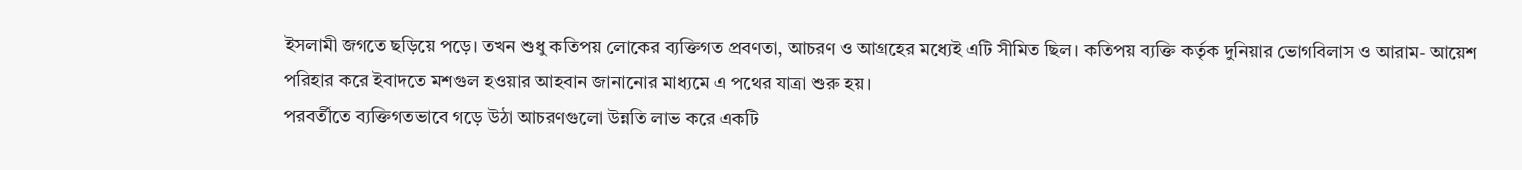ইসলামী জগতে ছড়িয়ে পড়ে। তখন শুধু কতিপয় লোকের ব্যক্তিগত প্রবণতা, আচরণ ও আগ্রহের মধ্যেই এটি সীমিত ছিল। কতিপয় ব্যক্তি কর্তৃক দুনিয়ার ভোগবিলাস ও আরাম- আয়েশ পরিহার করে ইবাদতে মশগুল হওয়ার আহবান জানানোর মাধ্যমে এ পথের যাত্রা শুরু হয়।
পরবর্তীতে ব্যক্তিগতভাবে গড়ে উঠা আচরণগুলো উন্নতি লাভ করে একটি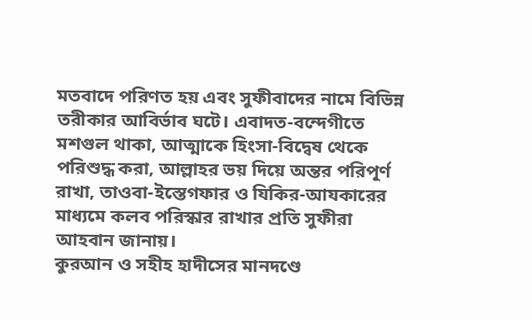মতবাদে পরিণত হয় এবং সুফীবাদের নামে বিভিন্ন তরীকার আবির্ভাব ঘটে। এবাদত-বন্দেগীতে মশগুল থাকা, আত্মাকে হিংসা-বিদ্বেষ থেকে পরিশুদ্ধ করা, আল্লাহর ভয় দিয়ে অন্তর পরিপূর্ণ রাখা, তাওবা-ইস্তেগফার ও যিকির-আযকারের মাধ্যমে কলব পরিস্কার রাখার প্রতি সুফীরা আহবান জানায়।
কুরআন ও সহীহ হাদীসের মানদণ্ডে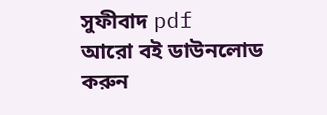সুফীবাদ pdf
আরো বই ডাউনলোড করুন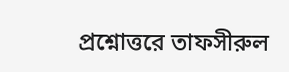প্রশ্নোত্তরে তাফসীরুল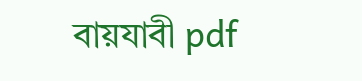বায়যাবী pdf